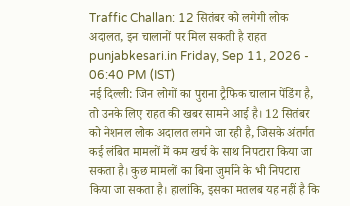Traffic Challan: 12 सितंबर को लगेगी लोक अदालत, इन चालानों पर मिल सकती है राहत
punjabkesari.in Friday, Sep 11, 2026 - 06:40 PM (IST)
नई दिल्ली: जिन लोगों का पुराना ट्रैफिक चालान पेंडिंग है, तो उनके लिए राहत की खबर सामने आई है। 12 सितंबर को नेशनल लोक अदालत लगने जा रही है, जिसके अंतर्गत कई लंबित मामलों में कम खर्च के साथ निपटारा किया जा सकता है। कुछ मामलों का बिना जुर्माने के भी निपटारा किया जा सकता है। हालांकि, इसका मतलब यह नहीं है कि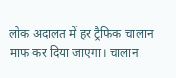लोक अदालत में हर ट्रैफिक चालान माफ कर दिया जाएगा। चालान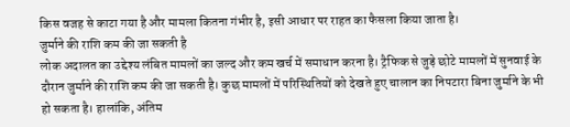किस वजह से काटा गया है और मामला कितना गंभीर है, इसी आधार पर राहत का फैसला किया जाता है।
जुर्माने की राशि कम की जा सकती है
लोक अदालत का उद्देश्य लंबित मामलों का जल्द और कम खर्च में समाधान करना है। ट्रैफिक से जुड़े छोटे मामलों में सुनवाई के दौरान जुर्माने की राशि कम की जा सकती है। कुछ मामलों में परिस्थितियों को देखते हुए चालान का निपटारा बिना जुर्माने के भी हो सकता है। हालांकि, अंतिम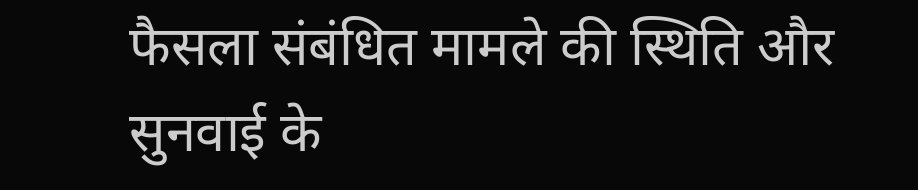फैसला संबंधित मामले की स्थिति और सुनवाई के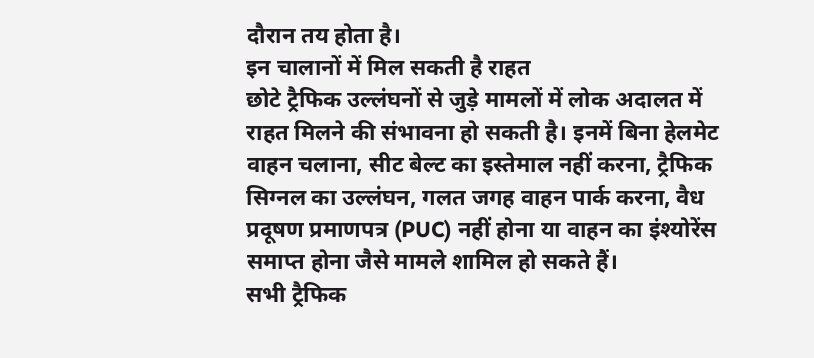दौरान तय होता है।
इन चालानों में मिल सकती है राहत
छोटे ट्रैफिक उल्लंघनों से जुड़े मामलों में लोक अदालत में राहत मिलने की संभावना हो सकती है। इनमें बिना हेलमेट वाहन चलाना, सीट बेल्ट का इस्तेमाल नहीं करना, ट्रैफिक सिग्नल का उल्लंघन, गलत जगह वाहन पार्क करना, वैध प्रदूषण प्रमाणपत्र (PUC) नहीं होना या वाहन का इंश्योरेंस समाप्त होना जैसे मामले शामिल हो सकते हैं।
सभी ट्रैफिक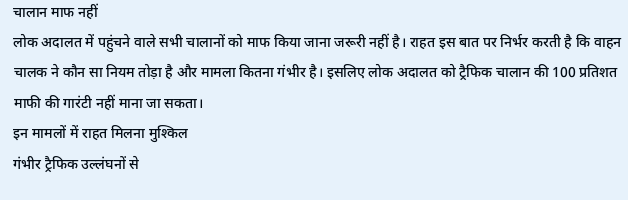चालान माफ नहीं
लोक अदालत में पहुंचने वाले सभी चालानों को माफ किया जाना जरूरी नहीं है। राहत इस बात पर निर्भर करती है कि वाहन चालक ने कौन सा नियम तोड़ा है और मामला कितना गंभीर है। इसलिए लोक अदालत को ट्रैफिक चालान की 100 प्रतिशत माफी की गारंटी नहीं माना जा सकता।
इन मामलों में राहत मिलना मुश्किल
गंभीर ट्रैफिक उल्लंघनों से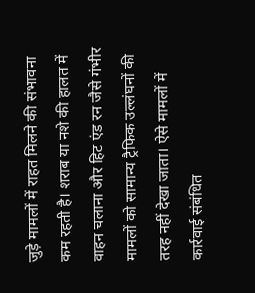जुड़े मामलों में राहत मिलने की संभावना कम रहती है। शराब या नशे की हालत में वाहन चलाना और हिट एंड रन जैसे गंभीर मामलों को सामान्य ट्रैफिक उल्लंघनों की तरह नहीं देखा जाता। ऐसे मामलों में कार्रवाई संबंधित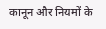कानून और नियमों के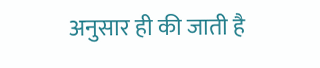अनुसार ही की जाती है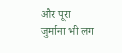और पूरा जुर्माना भी लग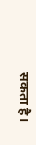सकता है।